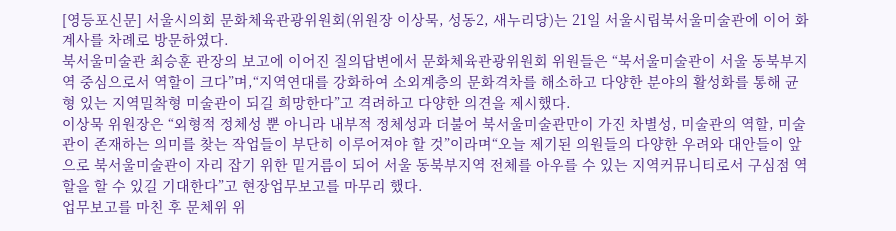[영등포신문] 서울시의회 문화체육관광위원회(위원장 이상묵, 성동2, 새누리당)는 21일 서울시립북서울미술관에 이어 화계사를 차례로 방문하였다.
북서울미술관 최승훈 관장의 보고에 이어진 질의답변에서 문화체육관광위원회 위원들은 “북서울미술관이 서울 동북부지역 중심으로서 역할이 크다”며,“지역연대를 강화하여 소외계층의 문화격차를 해소하고 다양한 분야의 활성화를 통해 균형 있는 지역밀착형 미술관이 되길 희망한다”고 격려하고 다양한 의견을 제시했다.
이상묵 위원장은 “외형적 정체성 뿐 아니라 내부적 정체성과 더불어 북서울미술관만이 가진 차별성, 미술관의 역할, 미술관이 존재하는 의미를 찾는 작업들이 부단히 이루어져야 할 것”이라며“오늘 제기된 의원들의 다양한 우려와 대안들이 앞으로 북서울미술관이 자리 잡기 위한 밑거름이 되어 서울 동북부지역 전체를 아우를 수 있는 지역커뮤니티로서 구심점 역할을 할 수 있길 기대한다”고 현장업무보고를 마무리 했다.
업무보고를 마친 후 문체위 위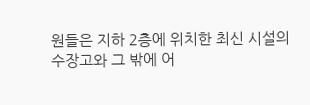원들은 지하 2층에 위치한 최신 시설의 수장고와 그 밖에 어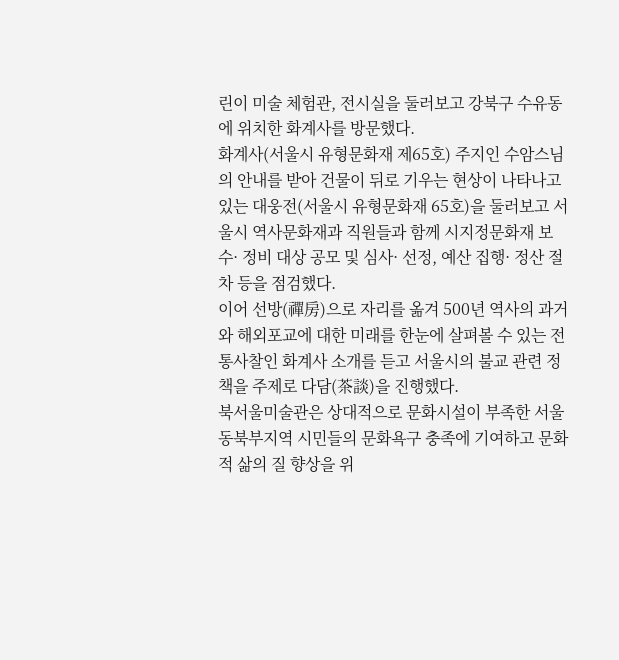린이 미술 체험관, 전시실을 둘러보고 강북구 수유동에 위치한 화계사를 방문했다.
화계사(서울시 유형문화재 제65호) 주지인 수암스님의 안내를 받아 건물이 뒤로 기우는 현상이 나타나고 있는 대웅전(서울시 유형문화재 65호)을 둘러보고 서울시 역사문화재과 직원들과 함께 시지정문화재 보수· 정비 대상 공모 및 심사· 선정, 예산 집행· 정산 절차 등을 점검했다.
이어 선방(禪房)으로 자리를 옮겨 500년 역사의 과거와 해외포교에 대한 미래를 한눈에 살펴볼 수 있는 전통사찰인 화계사 소개를 듣고 서울시의 불교 관련 정책을 주제로 다담(茶談)을 진행했다.
북서울미술관은 상대적으로 문화시설이 부족한 서울 동북부지역 시민들의 문화욕구 충족에 기여하고 문화적 삶의 질 향상을 위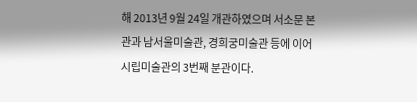해 2013년 9월 24일 개관하였으며 서소문 본관과 남서울미술관, 경희궁미술관 등에 이어 시립미술관의 3번째 분관이다.